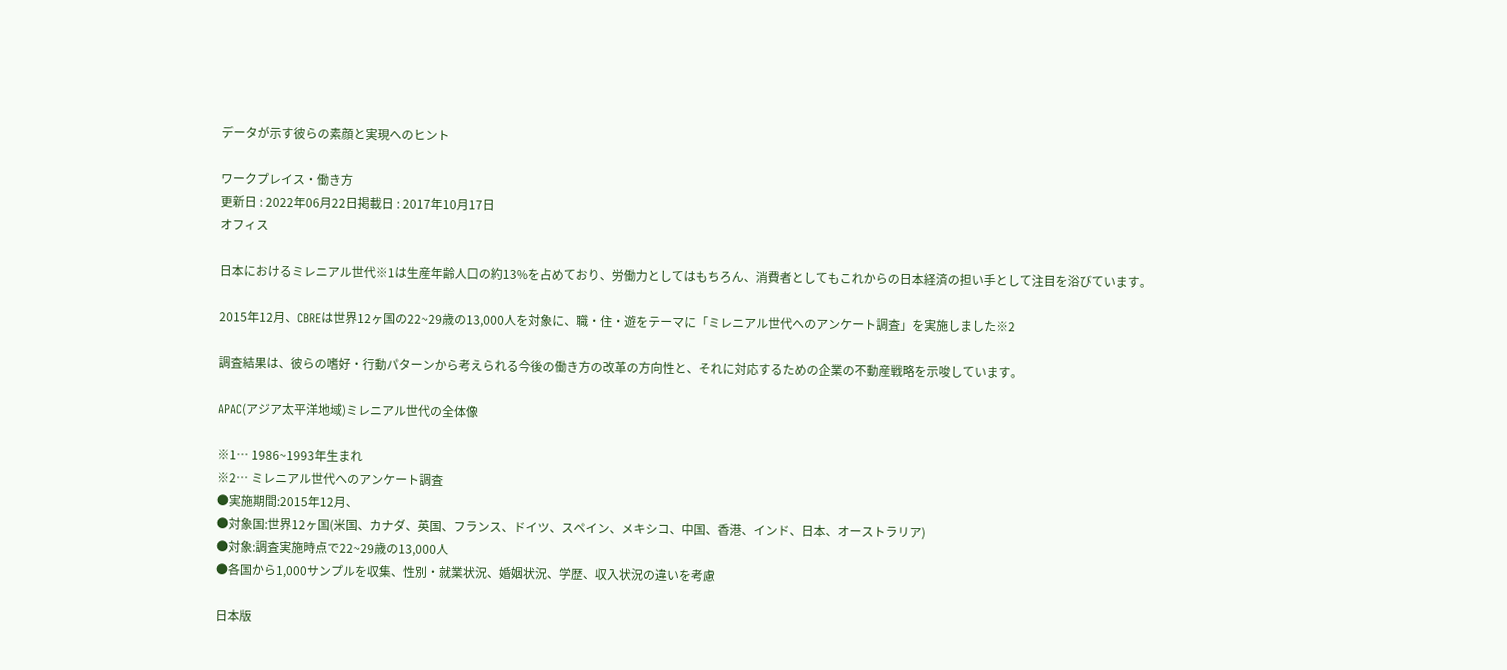データが示す彼らの素顔と実現へのヒント

ワークプレイス・働き方
更新日 : 2022年06月22日掲載日 : 2017年10月17日
オフィス

日本におけるミレニアル世代※1は生産年齢人口の約13%を占めており、労働力としてはもちろん、消費者としてもこれからの日本経済の担い手として注目を浴びています。

2015年12月、CBREは世界12ヶ国の22~29歳の13,000人を対象に、職・住・遊をテーマに「ミレニアル世代へのアンケート調査」を実施しました※2

調査結果は、彼らの嗜好・行動パターンから考えられる今後の働き方の改革の方向性と、それに対応するための企業の不動産戦略を示唆しています。

APAC(アジア太平洋地域)ミレニアル世代の全体像

※1… 1986~1993年生まれ
※2… ミレニアル世代へのアンケート調査
●実施期間:2015年12月、
●対象国:世界12ヶ国(米国、カナダ、英国、フランス、ドイツ、スペイン、メキシコ、中国、香港、インド、日本、オーストラリア)
●対象:調査実施時点で22~29歳の13,000人
●各国から1,000サンプルを収集、性別・就業状況、婚姻状況、学歴、収入状況の違いを考慮

日本版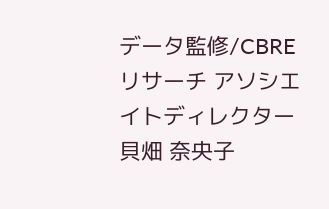データ監修/CBRE リサーチ アソシエイトディレクター 貝畑 奈央子